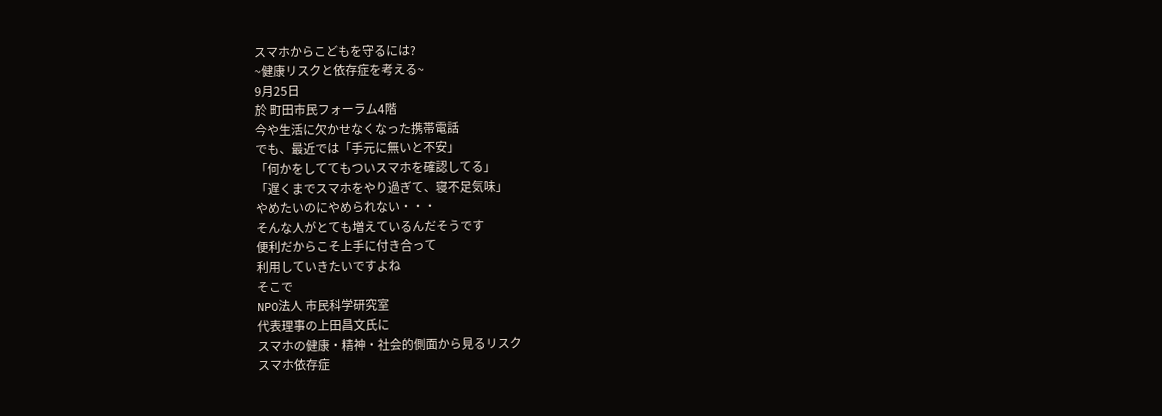スマホからこどもを守るには?
~健康リスクと依存症を考える~
9月25日
於 町田市民フォーラム4階
今や生活に欠かせなくなった携帯電話
でも、最近では「手元に無いと不安」
「何かをしててもついスマホを確認してる」
「遅くまでスマホをやり過ぎて、寝不足気味」
やめたいのにやめられない・・・
そんな人がとても増えているんだそうです
便利だからこそ上手に付き合って
利用していきたいですよね
そこで
NPO法人 市民科学研究室
代表理事の上田昌文氏に
スマホの健康・精神・社会的側面から見るリスク
スマホ依存症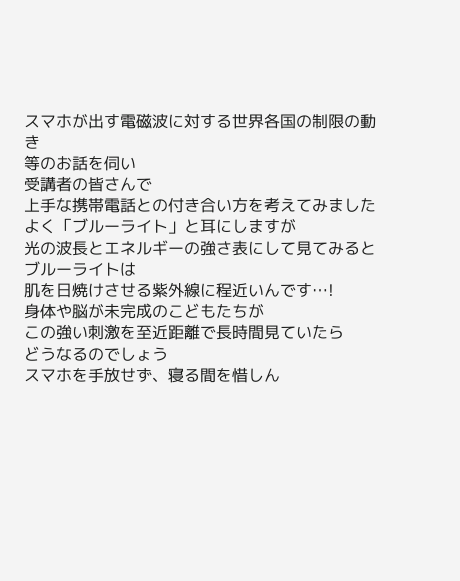スマホが出す電磁波に対する世界各国の制限の動き
等のお話を伺い
受講者の皆さんで
上手な携帯電話との付き合い方を考えてみました
よく「ブルーライト」と耳にしますが
光の波長とエネルギーの強さ表にして見てみると
ブルーライトは
肌を日焼けさせる紫外線に程近いんです…!
身体や脳が未完成のこどもたちが
この強い刺激を至近距離で長時間見ていたら
どうなるのでしょう
スマホを手放せず、寝る間を惜しん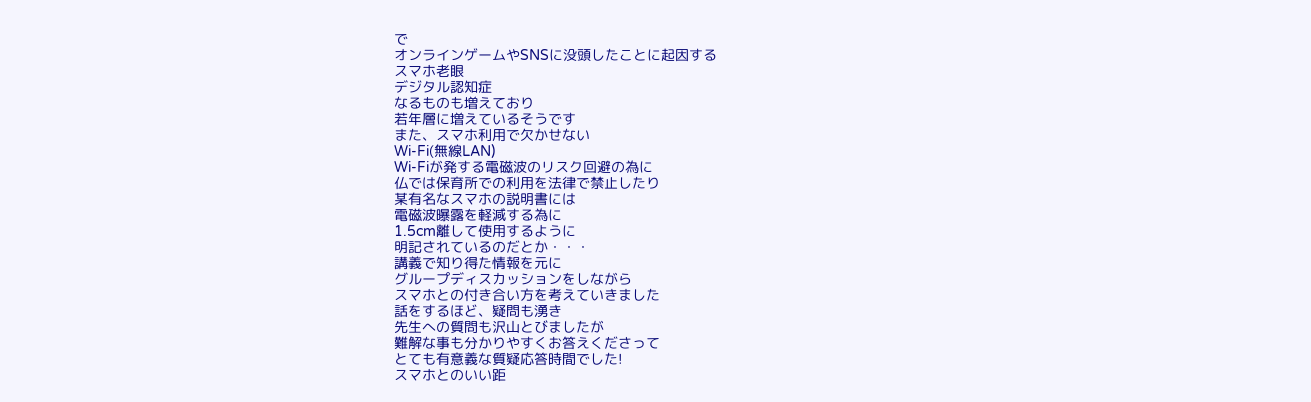で
オンラインゲームやSNSに没頭したことに起因する
スマホ老眼
デジタル認知症
なるものも増えており
若年層に増えているそうです
また、スマホ利用で欠かせない
Wi-Fi(無線LAN)
Wi-Fiが発する電磁波のリスク回避の為に
仏では保育所での利用を法律で禁止したり
某有名なスマホの説明書には
電磁波曝露を軽減する為に
1.5cm離して使用するように
明記されているのだとか・・・
講義で知り得た情報を元に
グループディスカッションをしながら
スマホとの付き合い方を考えていきました
話をするほど、疑問も湧き
先生への質問も沢山とびましたが
難解な事も分かりやすくお答えくださって
とても有意義な質疑応答時間でした!
スマホとのいい距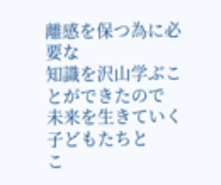離感を保つ為に必要な
知識を沢山学ぶことができたので
未来を生きていく子どもたちと
こ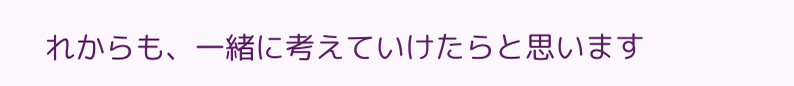れからも、一緒に考えていけたらと思います